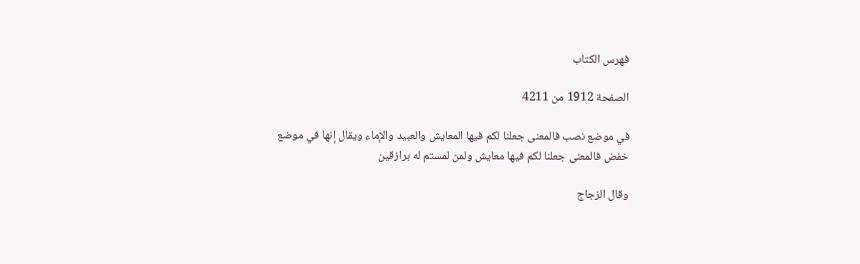فهرس الكتاب

الصفحة 1912 من 4211

في موضع نصب فالمعنى جعلنا لكم فيها المعايش والعبيد والإماء ويقال إنها في موضع خفض فالمعنى جعلنا لكم فيها معايش ولمن لمستم له برازقين

وقال الزجاج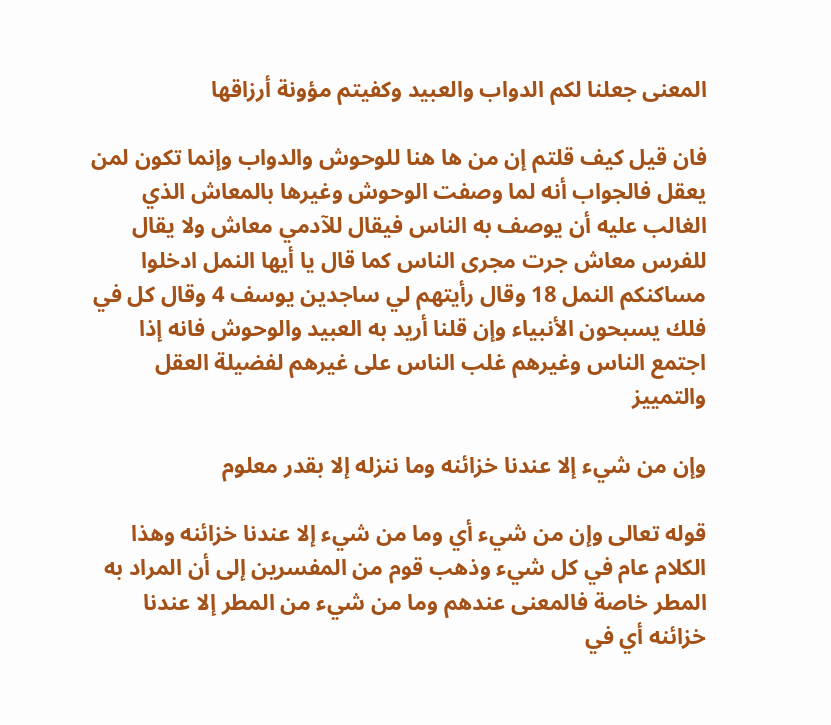المعنى جعلنا لكم الدواب والعبيد وكفيتم مؤونة أرزاقها

فان قيل كيف قلتم إن من ها هنا للوحوش والدواب وإنما تكون لمن يعقل فالجواب أنه لما وصفت الوحوش وغيرها بالمعاش الذي الغالب عليه أن يوصف به الناس فيقال للآدمي معاش ولا يقال للفرس معاش جرت مجرى الناس كما قال يا أيها النمل ادخلوا مساكنكم النمل 18 وقال رأيتهم لي ساجدين يوسف 4 وقال كل في فلك يسبحون الأنبياء وإن قلنا أريد به العبيد والوحوش فانه إذا اجتمع الناس وغيرهم غلب الناس على غيرهم لفضيلة العقل والتمييز

وإن من شيء إلا عندنا خزائنه وما ننزله إلا بقدر معلوم

قوله تعالى وإن من شيء أي وما من شيء إلا عندنا خزائنه وهذا الكلام عام في كل شيء وذهب قوم من المفسرين إلى أن المراد به المطر خاصة فالمعنى عندهم وما من شيء من المطر إلا عندنا خزائنه أي في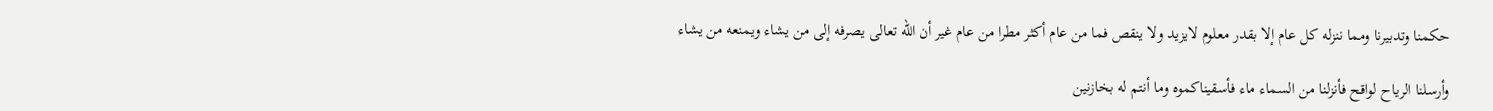حكمنا وتدبيرنا ومما ننزله كل عام إلا بقدر معلوم لايزيد ولا ينقص فما من عام أكثر مطرا من عام غير أن الله تعالى يصرفه إلى من يشاء ويمنعه من يشاء

وأرسلنا الرياح لواقح فأنزلنا من السماء ماء فأسقيناكموه وما أنتم له بخازنين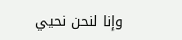وإنا لنحن نحيي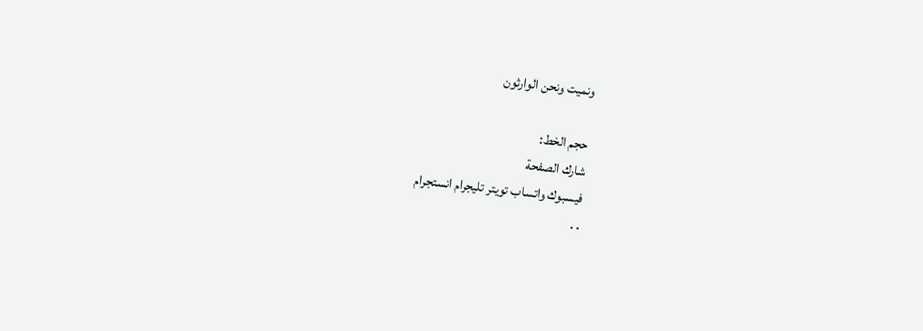ونميت ونحن الوارثون

حجم الخط:
شارك الصفحة
فيسبوك واتساب تويتر تليجرام انستجرام
. .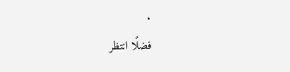.
فضلًا انتظر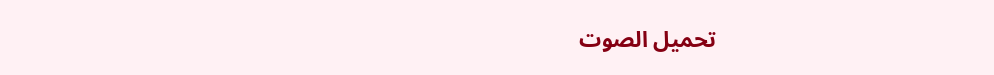تحميل الصوت